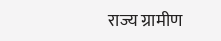राज्य ग्रामीण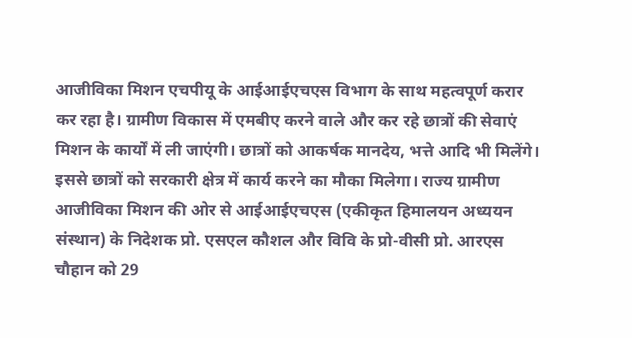आजीविका मिशन एचपीयू के आईआईएचएस विभाग के साथ महत्वपूर्ण करार कर रहा है। ग्रामीण विकास में एमबीए करने वाले और कर रहे छात्रों की सेवाएं मिशन के कार्यों में ली जाएंगी। छात्रों को आकर्षक मानदेय, भत्ते आदि भी मिलेंगे।
इससे छात्रों को सरकारी क्षेत्र में कार्य करने का मौका मिलेगा। राज्य ग्रामीण आजीविका मिशन की ओर से आईआईएचएस (एकीकृत हिमालयन अध्ययन संस्थान) के निदेशक प्रो. एसएल कौशल और विवि के प्रो-वीसी प्रो. आरएस चौहान को 29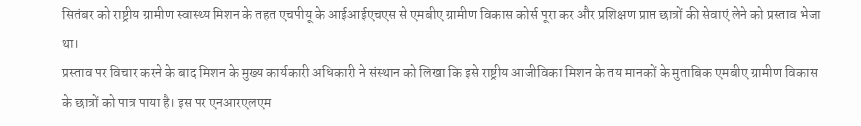सितंबर को राष्ट्रीय ग्रामीण स्वास्थ्य मिशन के तहत एचपीयू के आईआईएचएस से एमबीए ग्रामीण विकास कोर्स पूरा कर और प्रशिक्षण प्राप्त छात्रों की सेवाएं लेने को प्रस्ताव भेजा था।
प्रस्ताव पर विचार करने के बाद मिशन के मुख्य कार्यकारी अधिकारी ने संस्थान को लिखा कि इसे राष्ट्रीय आजीविका मिशन के तय मानकों के मुताबिक एमबीए ग्रामीण विकास के छात्रों को पात्र पाया है। इस पर एनआरएलएम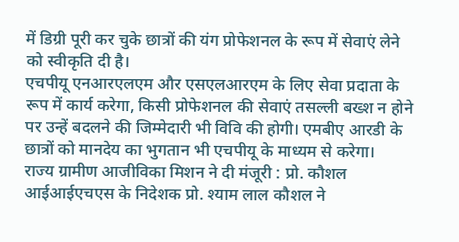में डिग्री पूरी कर चुके छात्रों की यंग प्रोफेशनल के रूप में सेवाएं लेने को स्वीकृति दी है।
एचपीयू एनआरएलएम और एसएलआरएम के लिए सेवा प्रदाता के रूप में कार्य करेगा, किसी प्रोफेशनल की सेवाएं तसल्ली बख्श न होने पर उन्हें बदलने की जिम्मेदारी भी विवि की होगी। एमबीए आरडी के छात्रों को मानदेय का भुगतान भी एचपीयू के माध्यम से करेगा।
राज्य ग्रामीण आजीविका मिशन ने दी मंजूरी : प्रो. कौशल
आईआईएचएस के निदेशक प्रो. श्याम लाल कौशल ने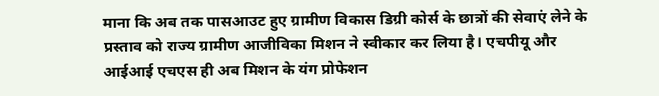माना कि अब तक पासआउट हुए ग्रामीण विकास डिग्री कोर्स के छात्रों की सेवाएं लेने के प्रस्ताव को राज्य ग्रामीण आजीविका मिशन ने स्वीकार कर लिया है। एचपीयू और आईआई एचएस ही अब मिशन के यंग प्रोफेशन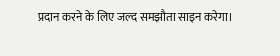प्रदान करने के लिए जल्द समझौता साइन करेगा।